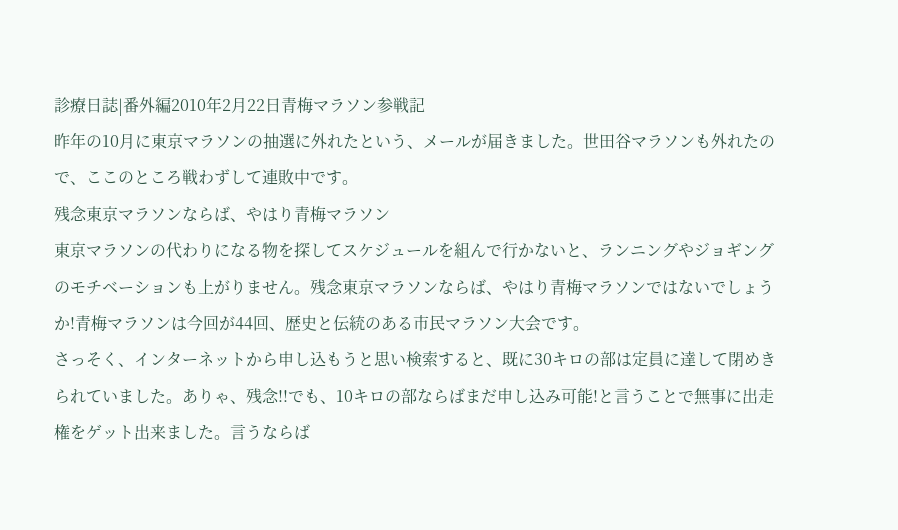診療日誌|番外編2010年2月22日青梅マラソン参戦記
昨年の10月に東京マラソンの抽選に外れたという、メールが届きました。世田谷マラソンも外れたので、ここのところ戦わずして連敗中です。
残念東京マラソンならば、やはり青梅マラソン
東京マラソンの代わりになる物を探してスケジュールを組んで行かないと、ランニングやジョギングのモチベーションも上がりません。残念東京マラソンならば、やはり青梅マラソンではないでしょうか!青梅マラソンは今回が44回、歴史と伝統のある市民マラソン大会です。
さっそく、インターネットから申し込もうと思い検索すると、既に30キロの部は定員に達して閉めきられていました。ありゃ、残念!!でも、10キロの部ならばまだ申し込み可能!と言うことで無事に出走権をゲット出来ました。言うならば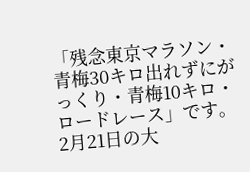「残念東京マラソン・青梅30キロ出れずにがっくり・青梅10キロ・ロードレース」です。
2月21日の大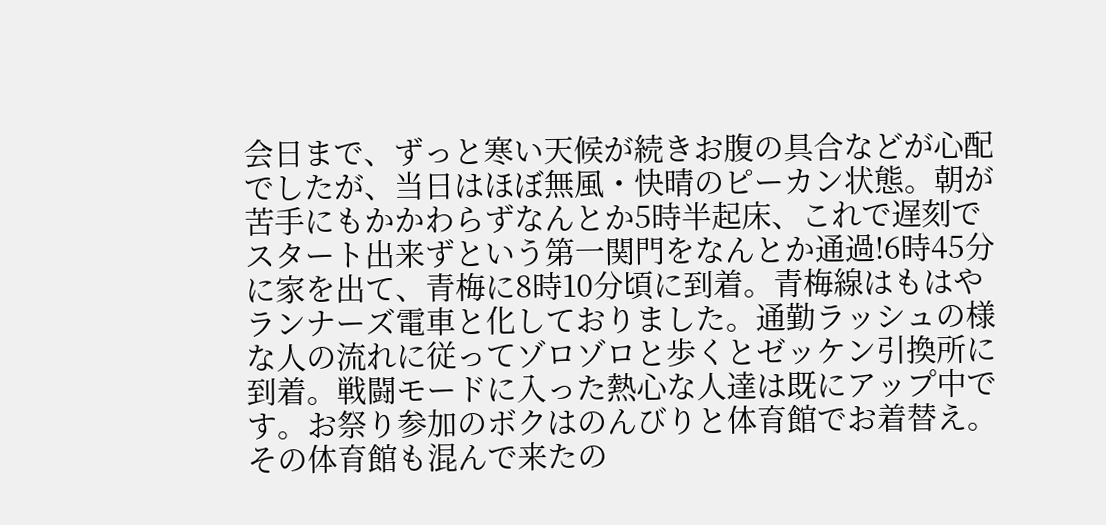会日まで、ずっと寒い天候が続きお腹の具合などが心配でしたが、当日はほぼ無風・快晴のピーカン状態。朝が苦手にもかかわらずなんとか5時半起床、これで遅刻でスタート出来ずという第一関門をなんとか通過!6時45分に家を出て、青梅に8時10分頃に到着。青梅線はもはやランナーズ電車と化しておりました。通勤ラッシュの様な人の流れに従ってゾロゾロと歩くとゼッケン引換所に到着。戦闘モードに入った熱心な人達は既にアップ中です。お祭り参加のボクはのんびりと体育館でお着替え。その体育館も混んで来たの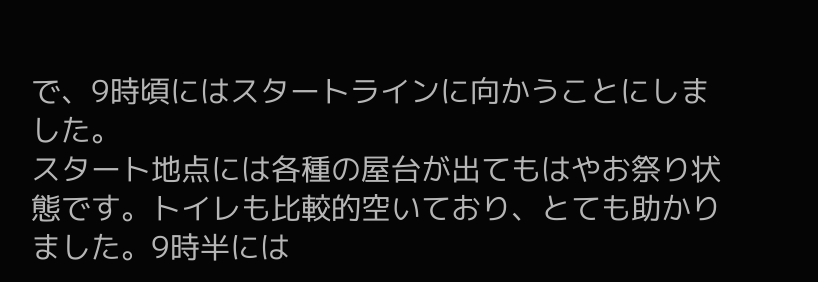で、9時頃にはスタートラインに向かうことにしました。
スタート地点には各種の屋台が出てもはやお祭り状態です。トイレも比較的空いており、とても助かりました。9時半には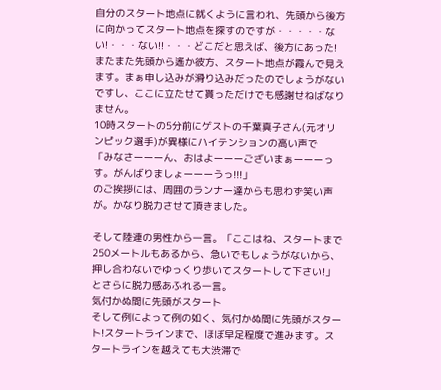自分のスタート地点に就くように言われ、先頭から後方に向かってスタート地点を探すのですが・・・・・ない!・・・ない!!・・・どこだと思えば、後方にあった!またまた先頭から遙か彼方、スタート地点が霞んで見えます。まぁ申し込みが滑り込みだったのでしょうがないですし、ここに立たせて貰っただけでも感謝せねばなりません。
10時スタートの5分前にゲストの千葉真子さん(元オリンピック選手)が異様にハイテンションの高い声で
「みなさーーーん、おはよーーーございまぁーーーっす。がんばりましょーーーうっ!!!」
のご挨拶には、周囲のランナー達からも思わず笑い声が。かなり脱力させて頂きました。

そして陸連の男性から一言。「ここはね、スタートまで250メートルもあるから、急いでもしょうがないから、押し合わないでゆっくり歩いてスタートして下さい!」とさらに脱力感あふれる一言。
気付かぬ間に先頭がスタート
そして例によって例の如く、気付かぬ間に先頭がスタート!スタートラインまで、ほぼ早足程度で進みます。スタートラインを越えても大渋滞で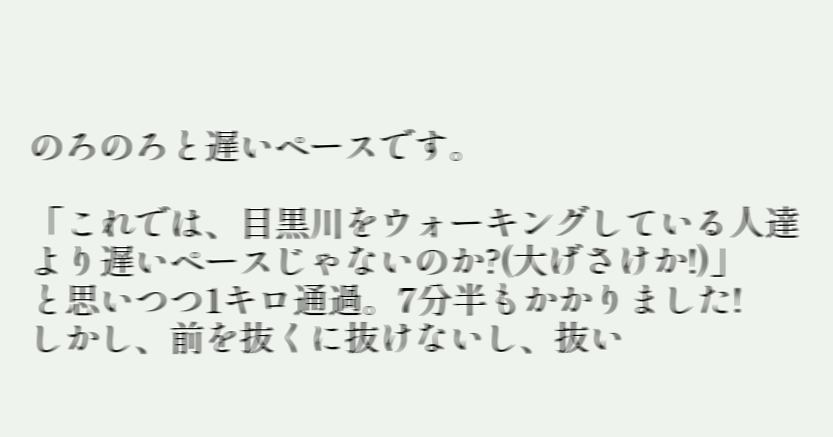のろのろと遅いペースです。

「これでは、目黒川をウォーキングしている人達より遅いペースじゃないのか?(大げさけか!)」
と思いつつ1キロ通過。7分半もかかりました!
しかし、前を抜くに抜けないし、抜い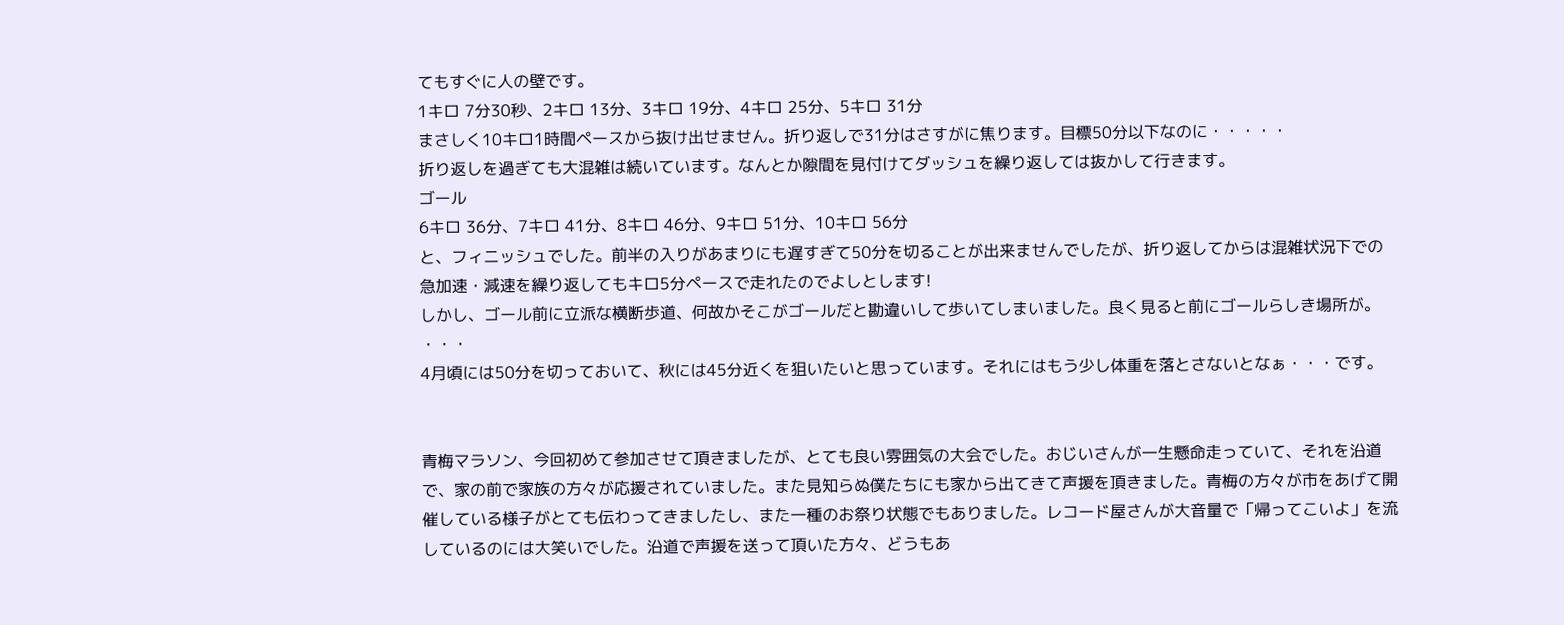てもすぐに人の壁です。
1キロ 7分30秒、2キロ 13分、3キロ 19分、4キロ 25分、5キロ 31分
まさしく10キロ1時間ペースから抜け出せません。折り返しで31分はさすがに焦ります。目標50分以下なのに・・・・・
折り返しを過ぎても大混雑は続いています。なんとか隙間を見付けてダッシュを繰り返しては抜かして行きます。
ゴール
6キロ 36分、7キロ 41分、8キロ 46分、9キロ 51分、10キロ 56分
と、フィニッシュでした。前半の入りがあまりにも遅すぎて50分を切ることが出来ませんでしたが、折り返してからは混雑状況下での急加速・減速を繰り返してもキロ5分ペースで走れたのでよしとします!
しかし、ゴール前に立派な横断歩道、何故かそこがゴールだと勘違いして歩いてしまいました。良く見ると前にゴールらしき場所が。
・・・
4月頃には50分を切っておいて、秋には45分近くを狙いたいと思っています。それにはもう少し体重を落とさないとなぁ・・・です。


青梅マラソン、今回初めて参加させて頂きましたが、とても良い雰囲気の大会でした。おじいさんが一生懸命走っていて、それを沿道で、家の前で家族の方々が応援されていました。また見知らぬ僕たちにも家から出てきて声援を頂きました。青梅の方々が市をあげて開催している様子がとても伝わってきましたし、また一種のお祭り状態でもありました。レコード屋さんが大音量で「帰ってこいよ」を流しているのには大笑いでした。沿道で声援を送って頂いた方々、どうもあ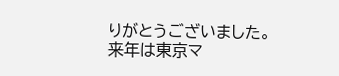りがとうございました。
来年は東京マ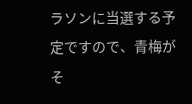ラソンに当選する予定ですので、青梅がそ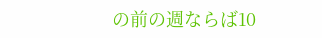の前の週ならば10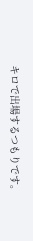キロで出場するつもりです。